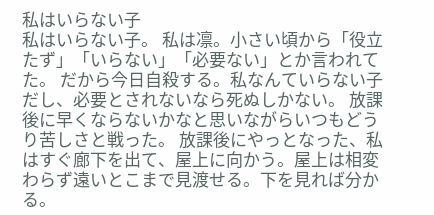私はいらない子
私はいらない子。 私は凛。小さい頃から「役立たず」「いらない」「必要ない」とか言われてた。 だから今日自殺する。私なんていらない子だし、必要とされないなら死ぬしかない。 放課後に早くならないかなと思いながらいつもどうり苦しさと戦った。 放課後にやっとなった、私はすぐ廊下を出て、屋上に向かう。屋上は相変わらず遠いとこまで見渡せる。下を見れば分かる。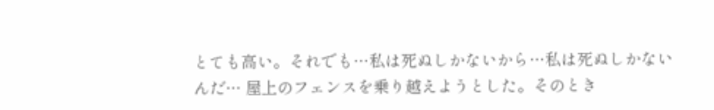とても高い。それでも…私は死ぬしかないから…私は死ぬしかないんだ… 屋上のフェンスを乗り越えようとした。そのとき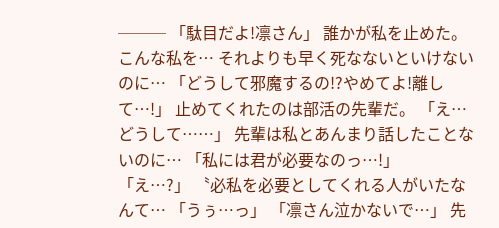─── 「駄目だよ!凛さん」 誰かが私を止めた。こんな私を… それよりも早く死なないといけないのに… 「どうして邪魔するの!?やめてよ!離して…!」 止めてくれたのは部活の先輩だ。 「え…どうして……」 先輩は私とあんまり話したことないのに… 「私には君が必要なのっ…!」 「え…?」 〝必私を必要としてくれる人がいたなんて… 「うぅ…っ」 「凛さん泣かないで…」 先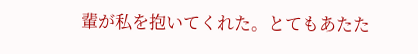輩が私を抱いてくれた。とてもあたた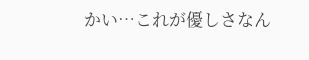かい…これが優しさなん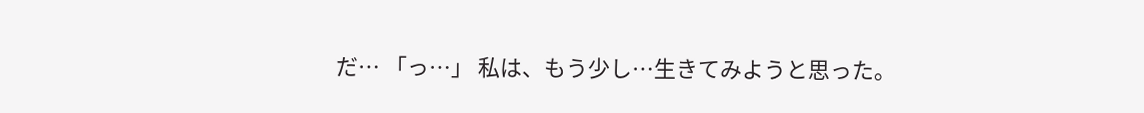だ… 「っ…」 私は、もう少し…生きてみようと思った。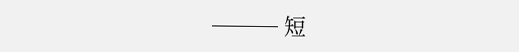─── 短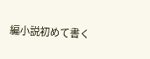編小説初めて書く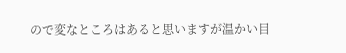ので変なところはあると思いますが温かい目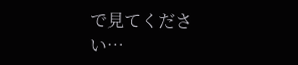で見てください…